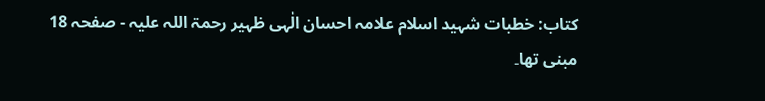کتاب: خطبات شہید اسلام علامہ احسان الٰہی ظہیر رحمۃ اللہ علیہ - صفحہ 18
مبنی تھا۔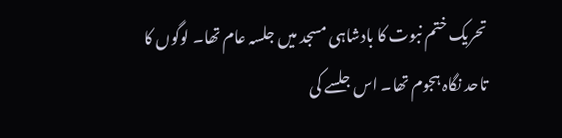تحریک ختم نبوت کا بادشاہی مسجد میں جلسہ عام تھا۔ لوگوں کا تاحد نگاہ ہجوم تھا۔ اس جلسے کی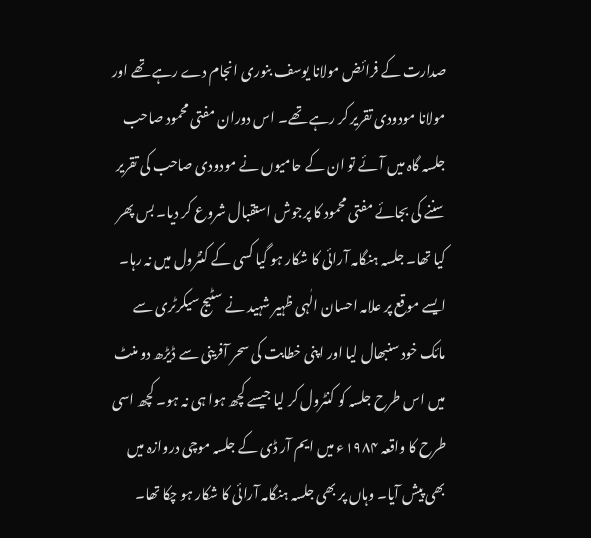صدارت کے فرائض مولانا یوسف بنوری انجام دے رہے تھے اور مولانا مودودی تقریر کر رہے تھے۔ اس دوران مفتی محمود صاحب جلسہ گاہ میں آئے تو ان کے حامیوں نے مودودی صاحب کی تقریر سننے کی بجائے مفتی محمود کا پرجوش استقبال شروع کر دیا۔ بس پھر کیا تھا۔ جلسہ ہنگامہ آرائی کا شکار ہو گیا کسی کے کنٹرول میں نہ رہا۔ ایسے موقع پر علامہ احسان الٰہی ظہیر شہید نے سٹیج سیکرٹری سے مائک خود سنبھال لیا اور اپنی خطابت کی سحر آفرینی سے ڈیڑھ دو منٹ میں اس طرح جلسہ کو کنٹرول کر لیا جیسے کچھ ہوا ہی نہ ہو۔ کچھ اسی طرح کا واقعہ ۱۹۸۴ء میں ایم آر ڈی کے جلسہ موچی دروازہ میں بھی پیش آیا۔ وہاں پر بھی جلسہ ہنگامہ آرائی کا شکار ہو چکا تھا۔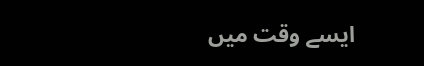ایسے وقت میں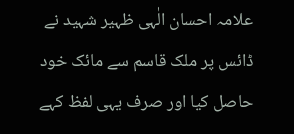علامہ احسان الٰہی ظہیر شہید نے ڈائس پر ملک قاسم سے مائک خود حاصل کیا اور صرف یہی لفظ کہے